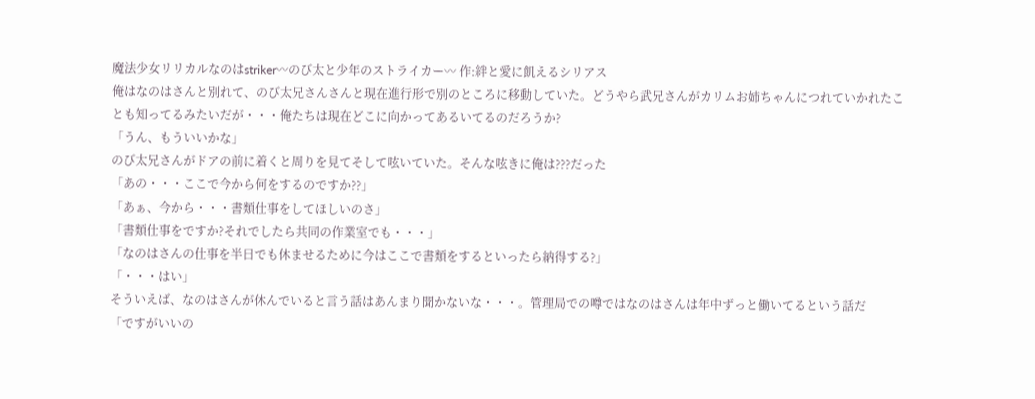魔法少女リリカルなのはstriker〰のび太と少年のストライカー〰 作:絆と愛に飢えるシリアス
俺はなのはさんと別れて、のび太兄さんさんと現在進行形で別のところに移動していた。どうやら武兄さんがカリムお姉ちゃんにつれていかれたことも知ってるみたいだが・・・俺たちは現在どこに向かってあるいてるのだろうか?
「うん、もういいかな」
のび太兄さんがドアの前に着くと周りを見てそして呟いていた。そんな呟きに俺は???だった
「あの・・・ここで今から何をするのですか??」
「あぁ、今から・・・書類仕事をしてほしいのさ」
「書類仕事をですか?それでしたら共同の作業室でも・・・」
「なのはさんの仕事を半日でも休ませるために今はここで書類をするといったら納得する?」
「・・・はい」
そういえば、なのはさんが休んでいると言う話はあんまり聞かないな・・・。管理局での噂ではなのはさんは年中ずっと働いてるという話だ
「ですがいいの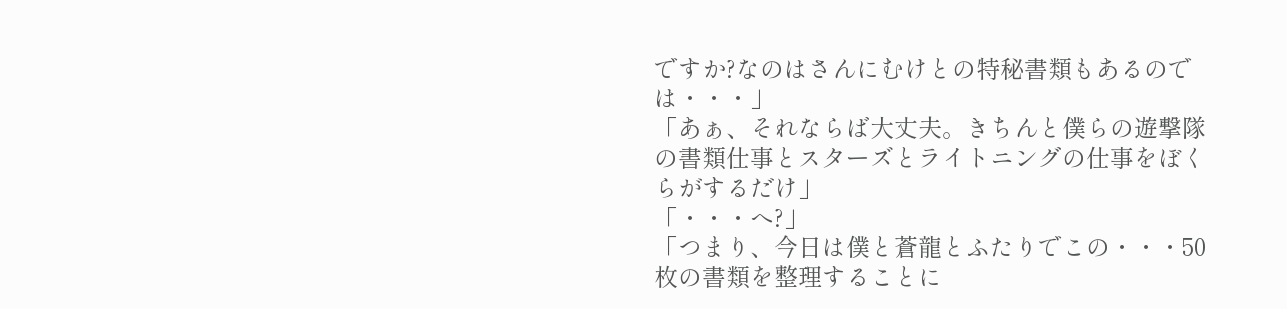ですか?なのはさんにむけとの特秘書類もあるのでは・・・」
「あぁ、それならば大丈夫。きちんと僕らの遊撃隊の書類仕事とスターズとライトニングの仕事をぼくらがするだけ」
「・・・へ?」
「つまり、今日は僕と蒼龍とふたりでこの・・・50枚の書類を整理することに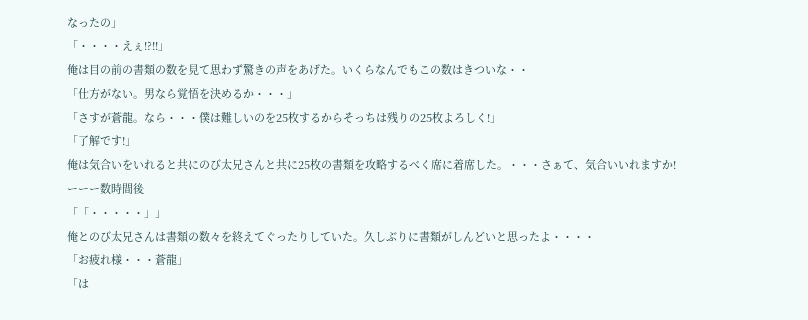なったの」
「・・・・えぇ!?!!」
俺は目の前の書類の数を見て思わず驚きの声をあげた。いくらなんでもこの数はきついな・・
「仕方がない。男なら覚悟を決めるか・・・」
「さすが蒼龍。なら・・・僕は難しいのを25枚するからそっちは残りの25枚よろしく!」
「了解です!」
俺は気合いをいれると共にのび太兄さんと共に25枚の書類を攻略するべく席に着席した。・・・さぁて、気合いいれますか!
ーーー数時間後
「「・・・・・」」
俺とのび太兄さんは書類の数々を終えてぐったりしていた。久しぶりに書類がしんどいと思ったよ・・・・
「お疲れ様・・・蒼龍」
「は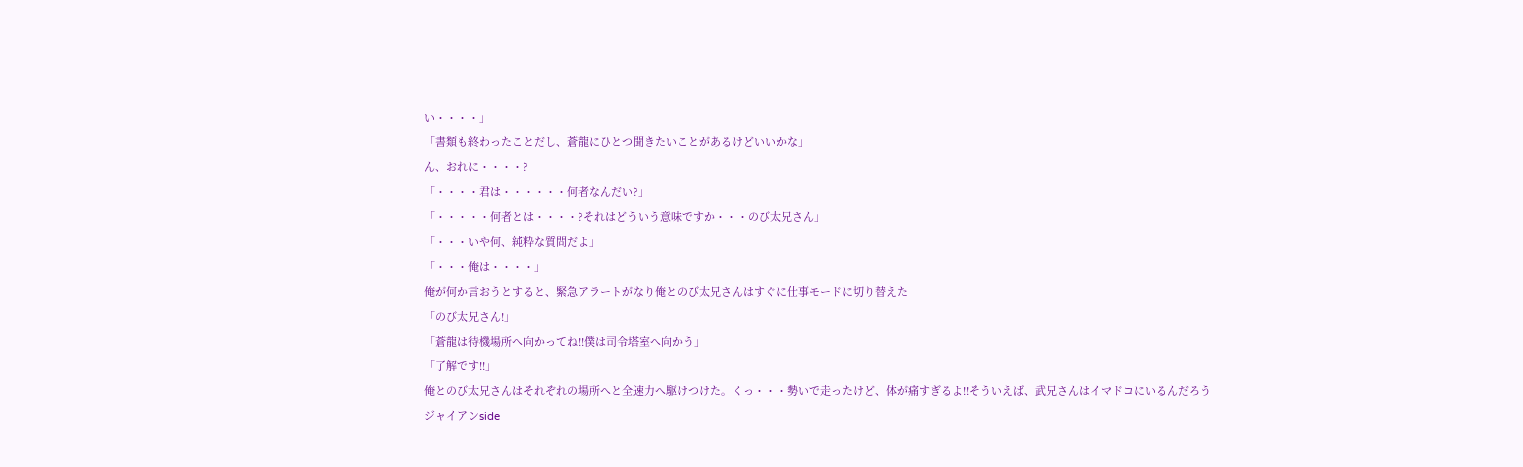い・・・・」
「書類も終わったことだし、蒼龍にひとつ聞きたいことがあるけどいいかな」
ん、おれに・・・・?
「・・・・君は・・・・・・何者なんだい?」
「・・・・・何者とは・・・・?それはどういう意味ですか・・・のび太兄さん」
「・・・いや何、純粋な質問だよ」
「・・・俺は・・・・」
俺が何か言おうとすると、緊急アラートがなり俺とのび太兄さんはすぐに仕事モードに切り替えた
「のび太兄さん!」
「蒼龍は待機場所へ向かってね!!僕は司令塔室へ向かう」
「了解です!!」
俺とのび太兄さんはそれぞれの場所へと全速力へ駆けつけた。くっ・・・勢いで走ったけど、体が痛すぎるよ!!そういえば、武兄さんはイマドコにいるんだろう
ジャイアンside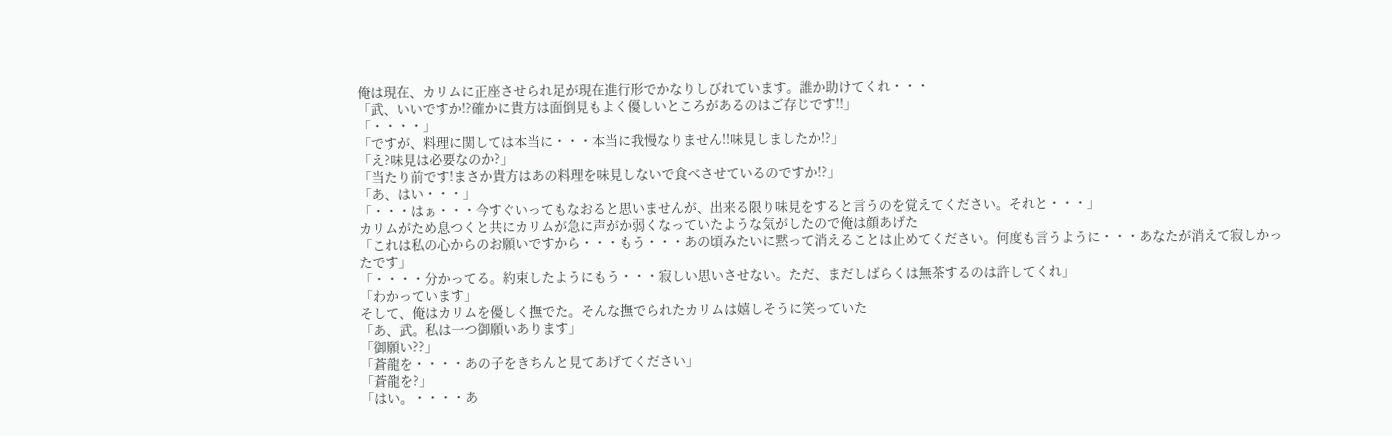俺は現在、カリムに正座させられ足が現在進行形でかなりしびれています。誰か助けてくれ・・・
「武、いいですか!?確かに貴方は面倒見もよく優しいところがあるのはご存じです!!」
「・・・・」
「ですが、料理に関しては本当に・・・本当に我慢なりません!!味見しましたか!?」
「え?味見は必要なのか?」
「当たり前です!まさか貴方はあの料理を味見しないで食べさせているのですか!?」
「あ、はい・・・」
「・・・はぁ・・・今すぐいってもなおると思いませんが、出来る限り味見をすると言うのを覚えてください。それと・・・」
カリムがため息つくと共にカリムが急に声がか弱くなっていたような気がしたので俺は顔あげた
「これは私の心からのお願いですから・・・もう・・・あの頃みたいに黙って消えることは止めてください。何度も言うように・・・あなたが消えて寂しかったです」
「・・・・分かってる。約束したようにもう・・・寂しい思いさせない。ただ、まだしばらくは無茶するのは許してくれ」
「わかっています」
そして、俺はカリムを優しく撫でた。そんな撫でられたカリムは嬉しそうに笑っていた
「あ、武。私は一つ御願いあります」
「御願い??」
「蒼龍を・・・・あの子をきちんと見てあげてください」
「蒼龍を?」
「はい。・・・・あ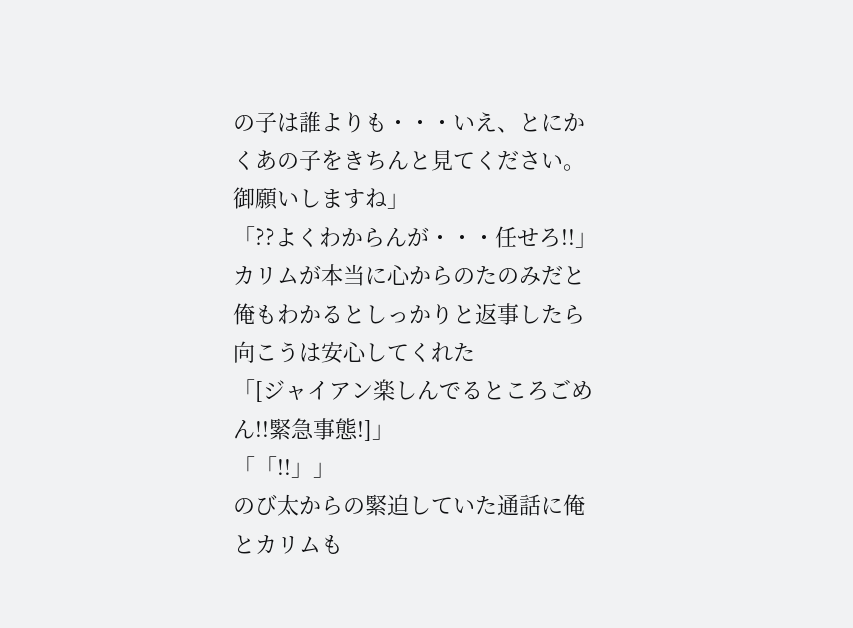の子は誰よりも・・・いえ、とにかくあの子をきちんと見てください。御願いしますね」
「??よくわからんが・・・任せろ!!」
カリムが本当に心からのたのみだと俺もわかるとしっかりと返事したら向こうは安心してくれた
「[ジャイアン楽しんでるところごめん!!緊急事態!]」
「「!!」」
のび太からの緊迫していた通話に俺とカリムも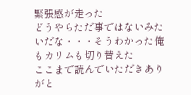緊張感が走った
どうやらただ事ではないみたいだな・・・そうわかった俺もカリムも切り替えた
ここまで読んでいただきありがと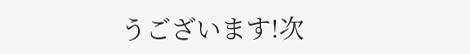うございます!次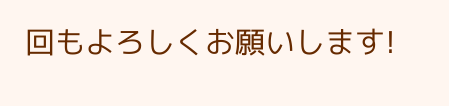回もよろしくお願いします!